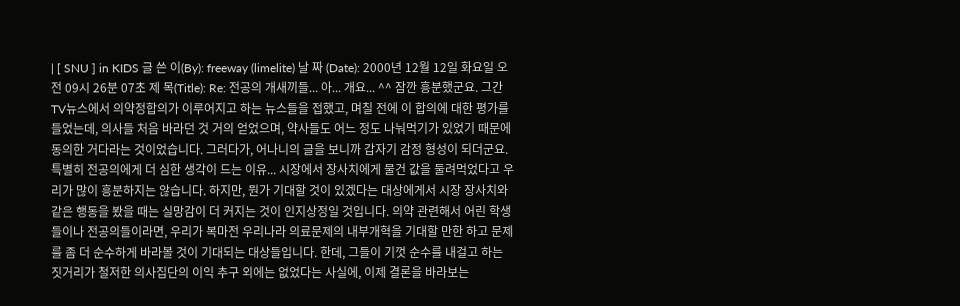| [ SNU ] in KIDS 글 쓴 이(By): freeway (limelite) 날 짜 (Date): 2000년 12월 12일 화요일 오전 09시 26분 07초 제 목(Title): Re: 전공의 개새끼들... 아... 개요... ^^ 잠깐 흥분했군요. 그간 TV뉴스에서 의약정합의가 이루어지고 하는 뉴스들을 접했고, 며칠 전에 이 합의에 대한 평가를 들었는데, 의사들 처음 바라던 것 거의 얻었으며, 약사들도 어느 정도 나눠먹기가 있었기 때문에 동의한 거다라는 것이었습니다. 그러다가, 어나니의 글을 보니까 갑자기 감정 형성이 되더군요. 특별히 전공의에게 더 심한 생각이 드는 이유... 시장에서 장사치에게 물건 값을 둘려먹었다고 우리가 많이 흥분하지는 않습니다. 하지만, 뭔가 기대할 것이 있겠다는 대상에게서 시장 장사치와 같은 행동을 봤을 때는 실망감이 더 커지는 것이 인지상정일 것입니다. 의약 관련해서 어린 학생들이나 전공의들이라면, 우리가 복마전 우리나라 의료문제의 내부개혁을 기대할 만한 하고 문제를 좀 더 순수하게 바라볼 것이 기대되는 대상들입니다. 한데, 그들이 기껏 순수를 내걸고 하는 짓거리가 철저한 의사집단의 이익 추구 외에는 없었다는 사실에, 이제 결론을 바라보는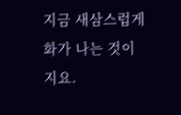지금 새삼스럽게 화가 나는 것이지요.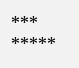*** *****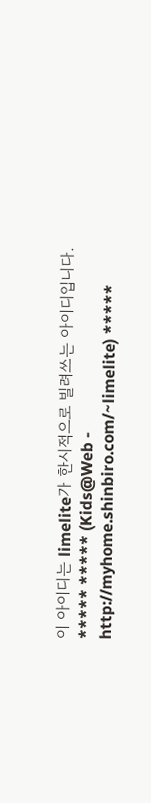이 아이디는 limelite가 한시적으로 빌려쓰는 아이디입니다. ***** ***** (Kids@Web - http://myhome.shinbiro.com/~limelite) *****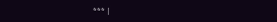*** |